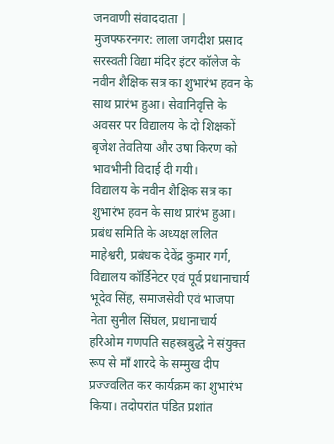जनवाणी संवाददाता |
मुजफ्फरनगर: लाला जगदीश प्रसाद सरस्वती विद्या मंदिर इंटर कॉलेज के नवीन शैक्षिक सत्र का शुभारंभ हवन के साथ प्रारंभ हुआ। सेवानिवृत्ति के अवसर पर विद्यालय के दो शिक्षकों बृजेश तेवतिया और उषा किरण को भावभीनी विदाई दी गयी।
विद्यालय के नवीन शैक्षिक सत्र का शुभारंभ हवन के साथ प्रारंभ हुआ। प्रबंध समिति के अध्यक्ष ललित माहेश्वरी, प्रबंधक देवेंद्र कुमार गर्ग, विद्यालय कॉर्डिनेटर एवं पूर्व प्रधानाचार्य भूदेव सिंह, समाजसेवी एवं भाजपा नेता सुनील सिंघल, प्रधानाचार्य हरिओम गणपति सहस्त्रबुद्धे ने संयुक्त रूप से माँ शारदे के सम्मुख दीप प्रज्ज्वलित कर कार्यक्रम का शुभारंभ किया। तदोपरांत पंडित प्रशांत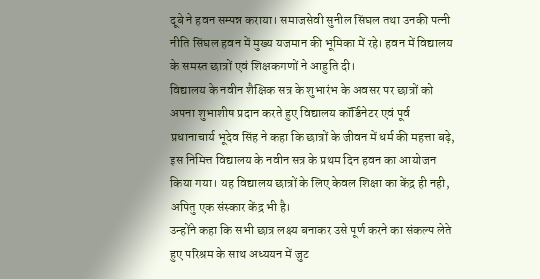दूबे ने हवन सम्पन्न कराया। समाजसेवी सुनील सिंघल तथा उनकी पत्नी नीति सिंघल हवन में मुख्य यजमान की भूमिका में रहे। हवन में विद्यालय के समस्त छात्रों एवं शिक्षकगणों ने आहुति दी।
विद्यालय के नवीन शैक्षिक सत्र के शुभारंभ के अवसर पर छात्रों को अपना शुभाशीष प्रदान करते हुए विद्यालय कॉर्डिनेटर एवं पूर्व प्रधानाचार्य भूदेव सिंह ने कहा कि छात्रों के जीवन में धर्म की महत्ता बढ़े, इस निमित्त विद्यालय के नवीन सत्र के प्रथम दिन हवन का आयोजन किया गया। यह विद्यालय छात्रों के लिए केवल शिक्षा का केंद्र ही नही, अपितु एक संस्कार केंद्र भी है।
उन्होंने कहा कि सभी छात्र लक्ष्य बनाकर उसे पूर्ण करने का संकल्प लेते हुए परिश्रम के साथ अध्ययन में जुट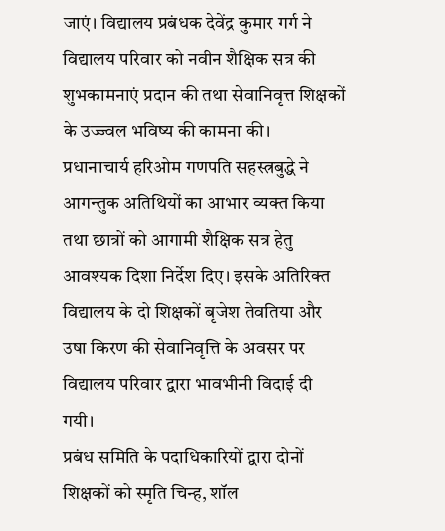जाएं। विद्यालय प्रबंधक देवेंद्र कुमार गर्ग ने विद्यालय परिवार को नवीन शैक्षिक सत्र की शुभकामनाएं प्रदान की तथा सेवानिवृत्त शिक्षकों के उज्ज्वल भविष्य की कामना की।
प्रधानाचार्य हरिओम गणपति सहस्त्रबुद्धे ने आगन्तुक अतिथियों का आभार व्यक्त किया तथा छात्रों को आगामी शैक्षिक सत्र हेतु आवश्यक दिशा निर्देश दिए। इसके अतिरिक्त विद्यालय के दो शिक्षकों बृजेश तेवतिया और उषा किरण की सेवानिवृत्ति के अवसर पर विद्यालय परिवार द्वारा भावभीनी विदाई दी गयी।
प्रबंध समिति के पदाधिकारियों द्वारा दोनों शिक्षकों को स्मृति चिन्ह, शॉल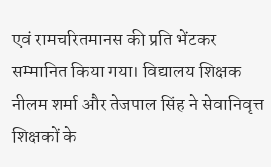एवं रामचरितमानस की प्रति भेंटकर सम्मानित किया गया। विद्यालय शिक्षक नीलम शर्मा और तेजपाल सिंह ने सेवानिवृत्त शिक्षकों के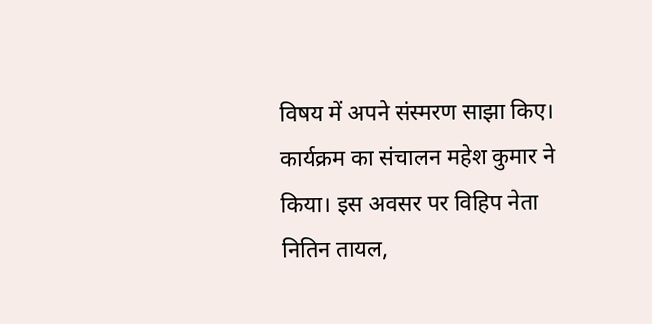विषय में अपने संस्मरण साझा किए। कार्यक्रम का संचालन महेश कुमार ने किया। इस अवसर पर विहिप नेता नितिन तायल,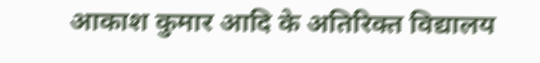आकाश कुमार आदि के अतिरिक्त विद्यालय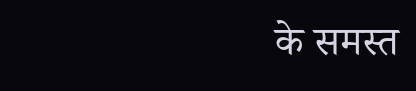के समस्त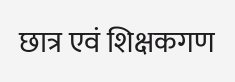छात्र एवं शिक्षकगण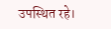उपस्थित रहे।